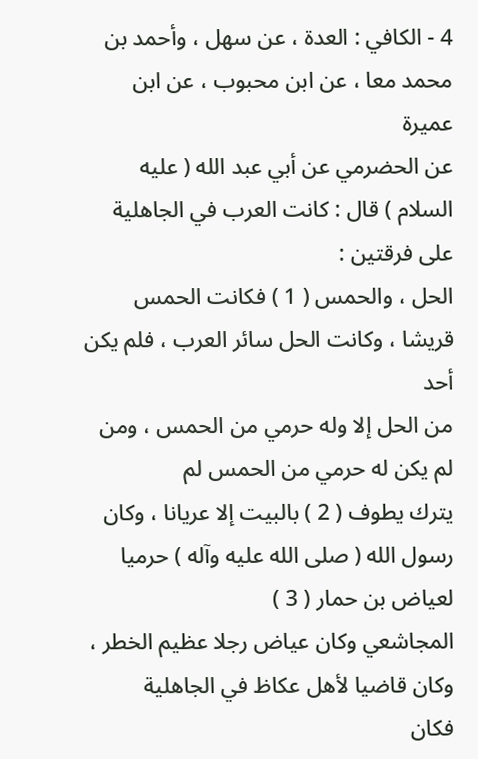4 - الكافي : العدة ، عن سهل ، وأحمد بن محمد معا ، عن ابن محبوب ، عن ابن عميرة
عن الحضرمي عن أبي عبد الله ( عليه السلام ) قال : كانت العرب في الجاهلية على فرقتين :
الحل ، والحمس ( 1 ) فكانت الحمس قريشا ، وكانت الحل سائر العرب ، فلم يكن أحد
من الحل إلا وله حرمي من الحمس ، ومن لم يكن له حرمي من الحمس لم
يترك يطوف ( 2 ) بالبيت إلا عريانا ، وكان رسول الله ( صلى الله عليه وآله ) حرميا لعياض بن حمار ( 3 )
المجاشعي وكان عياض رجلا عظيم الخطر ، وكان قاضيا لأهل عكاظ في الجاهلية
فكان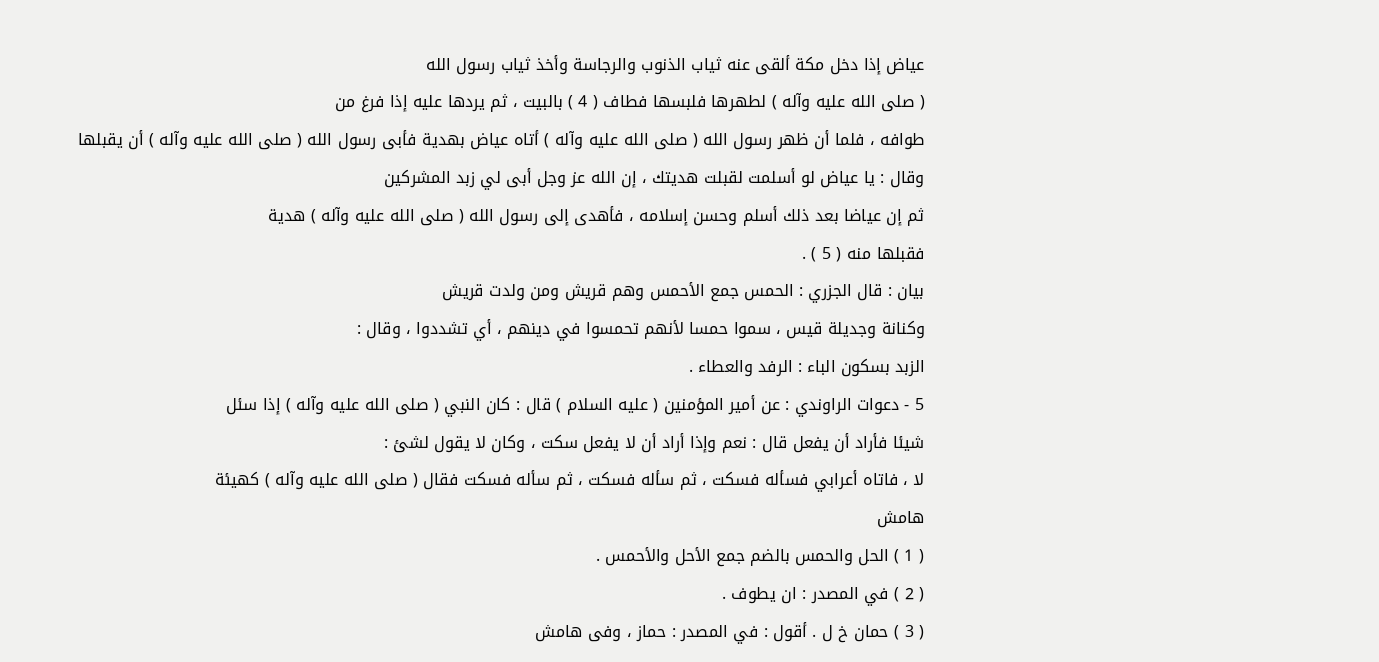عياض إذا دخل مكة ألقى عنه ثياب الذنوب والرجاسة وأخذ ثياب رسول الله
( صلى الله عليه وآله ) لطهرها فلبسها فطاف ( 4 ) بالبيت ، ثم يردها عليه إذا فرغ من
طوافه ، فلما أن ظهر رسول الله ( صلى الله عليه وآله ) أتاه عياض بهدية فأبى رسول الله ( صلى الله عليه وآله ) أن يقبلها
وقال : يا عياض لو أسلمت لقبلت هديتك ، إن الله عز وجل أبى لي زبد المشركين
ثم إن عياضا بعد ذلك أسلم وحسن إسلامه ، فأهدى إلى رسول الله ( صلى الله عليه وآله ) هدية
فقبلها منه ( 5 ) .
بيان : قال الجزري : الحمس جمع الأحمس وهم قريش ومن ولدت قريش
وكنانة وجديلة قيس ، سموا حمسا لأنهم تحمسوا في دينهم ، أي تشددوا ، وقال :
الزبد بسكون الباء : الرفد والعطاء .
5 - دعوات الراوندي : عن أمير المؤمنين ( عليه السلام ) قال : كان النبي ( صلى الله عليه وآله ) إذا سئل
شيئا فأراد أن يفعل قال : نعم وإذا أراد أن لا يفعل سكت ، وكان لا يقول لشئ :
لا ، فاتاه أعرابي فسأله فسكت ، ثم سأله فسكت ، ثم سأله فسكت فقال ( صلى الله عليه وآله ) كهيئة
هامش
( 1 ) الحل والحمس بالضم جمع الأحل والأحمس .
( 2 ) في المصدر : ان يطوف .
( 3 ) حمان خ ل . أقول : في المصدر : حماز ، وفى هامش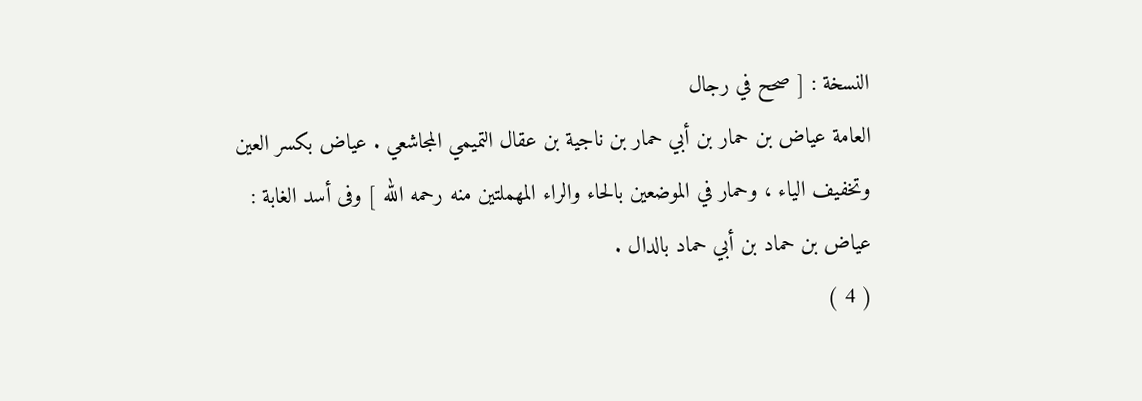النسخة : [ صحح في رجال
العامة عياض بن حمار بن أبي حمار بن ناجية بن عقال التميمي المجاشعي . عياض بكسر العين
وتخفيف الياء ، وحمار في الموضعين بالحاء والراء المهملتين منه رحمه الله ] وفى أسد الغابة :
عياض بن حماد بن أبي حماد بالدال .
( 4 )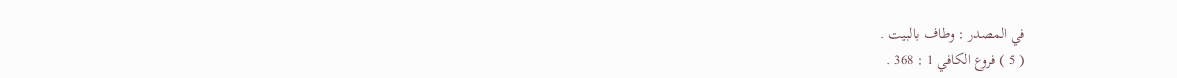في المصدر : وطاف بالبيت .
( 5 ) فروع الكافي 1 : 368 .